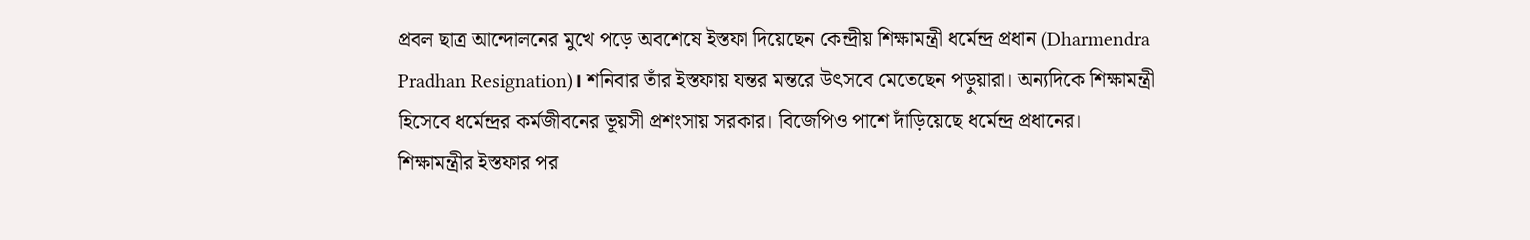প্রবল ছাত্র আন্দোলনের মুখে পড়ে অবশেষে ইস্তফা দিয়েছেন কেন্দ্রীয় শিক্ষামন্ত্রী ধর্মেন্দ্র প্রধান (Dharmendra Pradhan Resignation)। শনিবার তাঁর ইস্তফায় যন্তর মন্তরে উৎসবে মেতেছেন পড়ুয়ারা। অন্যদিকে শিক্ষামন্ত্রী হিসেবে ধর্মেন্দ্রর কর্মজীবনের ভূয়সী প্রশংসায় সরকার। বিজেপিও পাশে দাঁড়িয়েছে ধর্মেন্দ্র প্রধানের। শিক্ষামন্ত্রীর ইস্তফার পর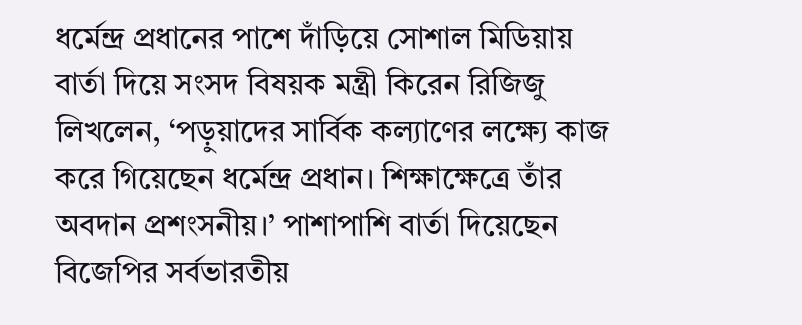ধর্মেন্দ্র প্রধানের পাশে দাঁড়িয়ে সোশাল মিডিয়ায় বার্তা দিয়ে সংসদ বিষয়ক মন্ত্রী কিরেন রিজিজু লিখলেন, ‘পড়ুয়াদের সার্বিক কল্যাণের লক্ষ্যে কাজ করে গিয়েছেন ধর্মেন্দ্র প্রধান। শিক্ষাক্ষেত্রে তাঁর অবদান প্রশংসনীয়।’ পাশাপাশি বার্তা দিয়েছেন বিজেপির সর্বভারতীয়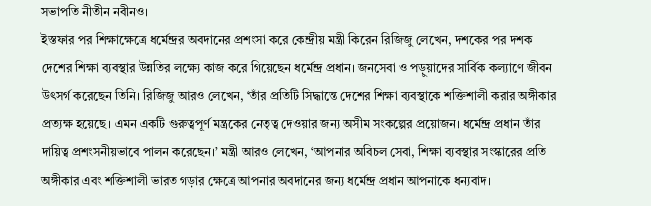সভাপতি নীতীন নবীনও।
ইস্তফার পর শিক্ষাক্ষেত্রে ধর্মেন্দ্রর অবদানের প্রশংসা করে কেন্দ্রীয় মন্ত্রী কিরেন রিজিজু লেখেন, দশকের পর দশক দেশের শিক্ষা ব্যবস্থার উন্নতির লক্ষ্যে কাজ করে গিয়েছেন ধর্মেন্দ্র প্রধান। জনসেবা ও পড়ুয়াদের সার্বিক কল্যাণে জীবন উৎসর্গ করেছেন তিনি। রিজিজু আরও লেখেন, ‘তাঁর প্রতিটি সিদ্ধান্তে দেশের শিক্ষা ব্যবস্থাকে শক্তিশালী করার অঙ্গীকার প্রত্যক্ষ হয়েছে। এমন একটি গুরুত্বপূর্ণ মন্ত্রকের নেতৃত্ব দেওয়ার জন্য অসীম সংকল্পের প্রয়োজন। ধর্মেন্দ্র প্রধান তাঁর দায়িত্ব প্রশংসনীয়ভাবে পালন করেছেন।’ মন্ত্রী আরও লেখেন, ‘আপনার অবিচল সেবা, শিক্ষা ব্যবস্থার সংস্কারের প্রতি অঙ্গীকার এবং শক্তিশালী ভারত গড়ার ক্ষেত্রে আপনার অবদানের জন্য ধর্মেন্দ্র প্রধান আপনাকে ধন্যবাদ।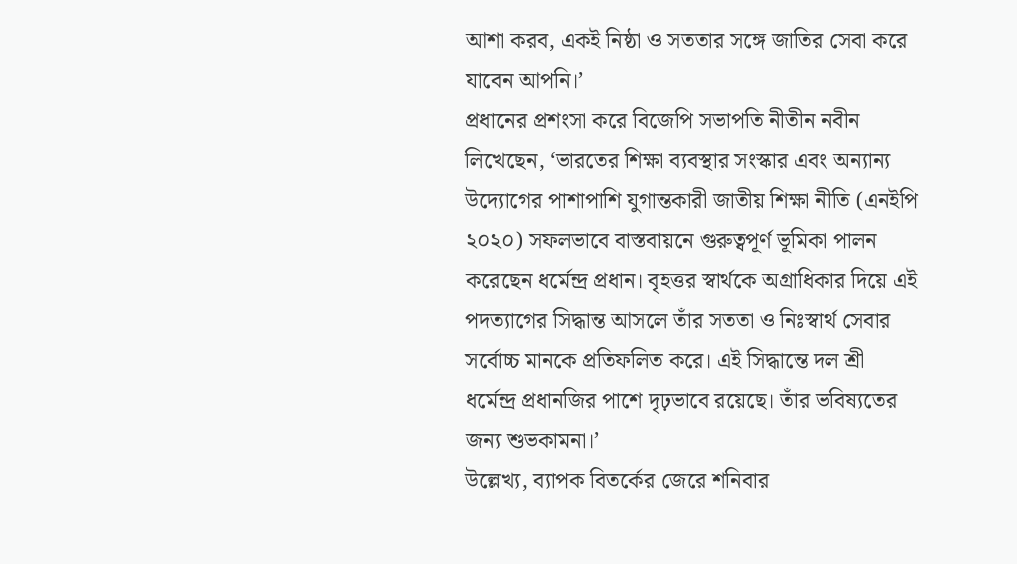আশা করব, একই নিষ্ঠা ও সততার সঙ্গে জাতির সেবা করে যাবেন আপনি।’
প্রধানের প্রশংসা করে বিজেপি সভাপতি নীতীন নবীন লিখেছেন, ‘ভারতের শিক্ষা ব্যবস্থার সংস্কার এবং অন্যান্য উদ্যোগের পাশাপাশি যুগান্তকারী জাতীয় শিক্ষা নীতি (এনইপি ২০২০) সফলভাবে বাস্তবায়নে গুরুত্বপূর্ণ ভূমিকা পালন করেছেন ধর্মেন্দ্র প্রধান। বৃহত্তর স্বার্থকে অগ্রাধিকার দিয়ে এই পদত্যাগের সিদ্ধান্ত আসলে তাঁর সততা ও নিঃস্বার্থ সেবার সর্বোচ্চ মানকে প্রতিফলিত করে। এই সিদ্ধান্তে দল শ্রী ধর্মেন্দ্র প্রধানজির পাশে দৃঢ়ভাবে রয়েছে। তাঁর ভবিষ্যতের জন্য শুভকামনা।’
উল্লেখ্য, ব্যাপক বিতর্কের জেরে শনিবার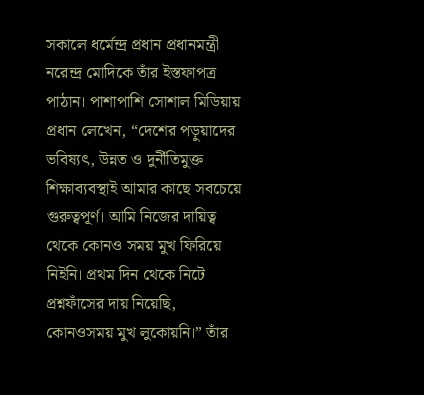সকালে ধর্মেন্দ্র প্রধান প্রধানমন্ত্রী নরেন্দ্র মোদিকে তাঁর ইস্তফাপত্র পাঠান। পাশাপাশি সোশাল মিডিয়ায় প্রধান লেখেন, “দেশের পড়ুয়াদের ভবিষ্যৎ, উন্নত ও দুর্নীতিমুক্ত শিক্ষাব্যবস্থাই আমার কাছে সবচেয়ে গুরুত্বপূর্ণ। আমি নিজের দায়িত্ব থেকে কোনও সময় মুখ ফিরিয়ে নিইনি। প্রথম দিন থেকে নিটে প্রশ্নফাঁসের দায় নিয়েছি, কোনওসময় মুখ লুকোয়নি।” তাঁর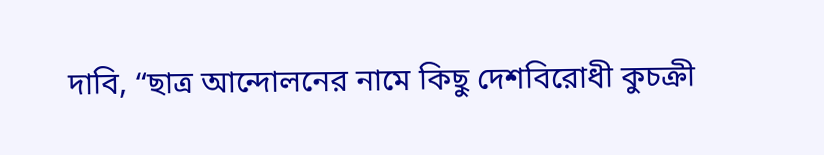দাবি, “ছাত্র আন্দোলনের নামে কিছু দেশবিরোধী কুচক্রী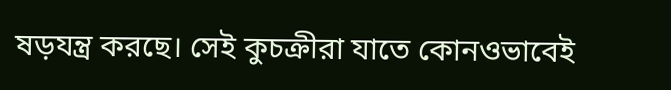ষড়যন্ত্র করছে। সেই কুচক্রীরা যাতে কোনওভাবেই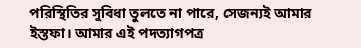পরিস্থিতির সুবিধা তুলতে না পারে, সেজন্যই আমার ইস্তফা। আমার এই পদত্যাগপত্র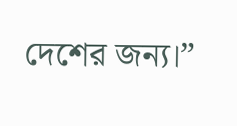দেশের জন্য।”